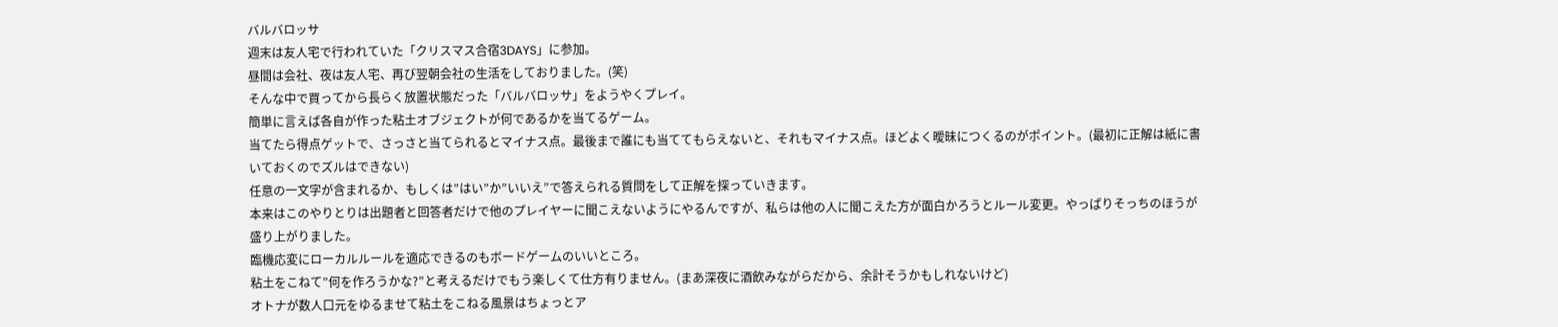バルバロッサ
週末は友人宅で行われていた「クリスマス合宿3DAYS」に参加。
昼間は会社、夜は友人宅、再び翌朝会社の生活をしておりました。(笑)
そんな中で買ってから長らく放置状態だった「バルバロッサ」をようやくプレイ。
簡単に言えば各自が作った粘土オブジェクトが何であるかを当てるゲーム。
当てたら得点ゲットで、さっさと当てられるとマイナス点。最後まで誰にも当ててもらえないと、それもマイナス点。ほどよく曖昧につくるのがポイント。(最初に正解は紙に書いておくのでズルはできない)
任意の一文字が含まれるか、もしくは”はい”か”いいえ”で答えられる質問をして正解を探っていきます。
本来はこのやりとりは出題者と回答者だけで他のプレイヤーに聞こえないようにやるんですが、私らは他の人に聞こえた方が面白かろうとルール変更。やっぱりそっちのほうが盛り上がりました。
臨機応変にローカルルールを適応できるのもボードゲームのいいところ。
粘土をこねて”何を作ろうかな?”と考えるだけでもう楽しくて仕方有りません。(まあ深夜に酒飲みながらだから、余計そうかもしれないけど)
オトナが数人口元をゆるませて粘土をこねる風景はちょっとア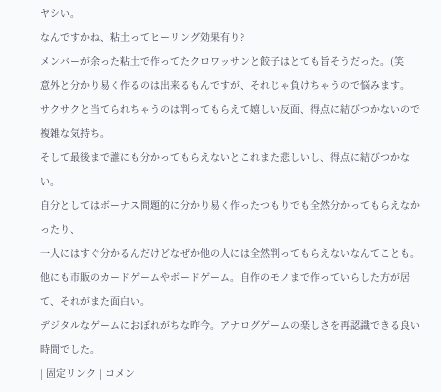ヤシい。
なんですかね、粘土ってヒーリング効果有り?
メンバーが余った粘土で作ってたクロワッサンと餃子はとても旨そうだった。(笑
意外と分かり易く作るのは出来るもんですが、それじゃ負けちゃうので悩みます。
サクサクと当てられちゃうのは判ってもらえて嬉しい反面、得点に結びつかないので複雑な気持ち。
そして最後まで誰にも分かってもらえないとこれまた悲しいし、得点に結びつかない。
自分としてはボーナス問題的に分かり易く作ったつもりでも全然分かってもらえなかったり、
一人にはすぐ分かるんだけどなぜか他の人には全然判ってもらえないなんてことも。
他にも市販のカードゲームやボードゲーム。自作のモノまで作っていらした方が居て、それがまた面白い。
デジタルなゲームにおぼれがちな昨今。アナログゲームの楽しさを再認識できる良い時間でした。
| 固定リンク | コメン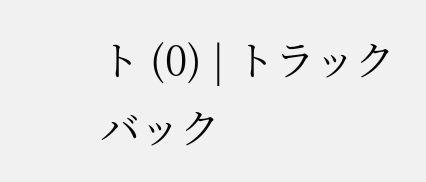ト (0) | トラックバック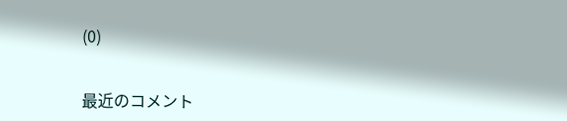(0)


最近のコメント